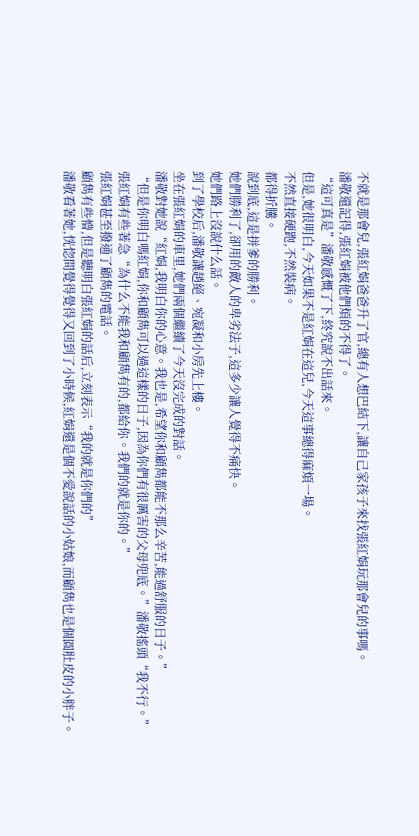不就是那會兒,張紅娟爸爸升了官,總有人想巴結下,讓自己家孩子來找張紅娟玩那會兒的事嗎。
潘敬還記得,張紅娟被他們煩的不得了。
“這可真是”潘敬感慨了下,終究說不出話來。
但是,她很明白,今天如果不是紅娟在這兒,今天這事總得麻煩一場。
不然直接硬跑,不然裝病。
都得折騰。
說到底,這是拼爹的勝利。
她們勝利了,卻用的敵人的卑劣法子,這多少讓人覺得不痛快。
她們路上沒說什么話。
到了學校后,潘敬讓趙絕、宛凝和小房先上樓。
坐在張紅娟的車里,她們兩個繼續了今天沒完成的對話。
潘敬對她說“紅娟,我明白你的心意。我也是,希望你和顧雋都能不那么辛苦,能過舒服的日子。”
“但是你明白嗎紅娟,你和顧雋可以過這樣的日子,因為你們有很厲害的父母兜底。”潘敬搖頭“我不行。”
張紅娟有些著急“為什么不能我和顧雋有的,都給你。我們的就是你的。”
張紅娟甚至撥通了顧雋的電話。
顧雋有些懵,但是聽明白張紅娟的話后,立刻表示“我的就是你們的”
潘敬看著她,恍惚間覺得覺得又回到了小時候,紅娟還是個不愛說話的小姑娘,而顧雋也是個圓肚皮的小胖子。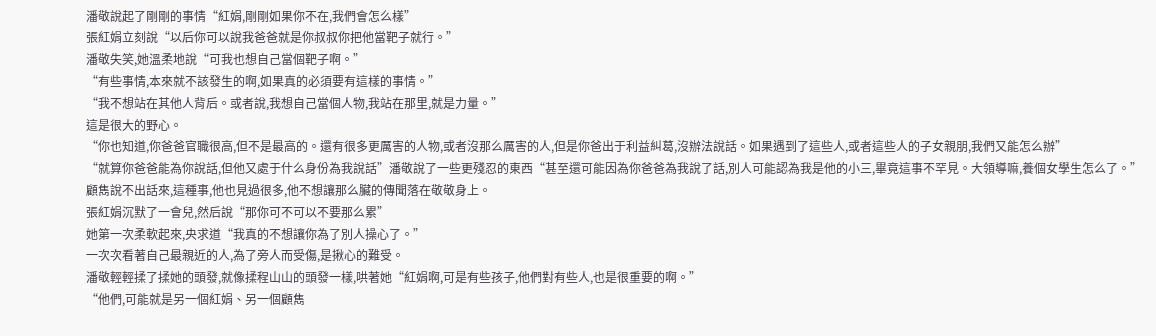潘敬說起了剛剛的事情“紅娟,剛剛如果你不在,我們會怎么樣”
張紅娟立刻說“以后你可以說我爸爸就是你叔叔你把他當靶子就行。”
潘敬失笑,她溫柔地說“可我也想自己當個靶子啊。”
“有些事情,本來就不該發生的啊,如果真的必須要有這樣的事情。”
“我不想站在其他人背后。或者說,我想自己當個人物,我站在那里,就是力量。”
這是很大的野心。
“你也知道,你爸爸官職很高,但不是最高的。還有很多更厲害的人物,或者沒那么厲害的人,但是你爸出于利益糾葛,沒辦法說話。如果遇到了這些人,或者這些人的子女親朋,我們又能怎么辦”
“就算你爸爸能為你說話,但他又處于什么身份為我說話”潘敬說了一些更殘忍的東西“甚至還可能因為你爸爸為我說了話,別人可能認為我是他的小三,畢竟這事不罕見。大領導嘛,養個女學生怎么了。”
顧雋說不出話來,這種事,他也見過很多,他不想讓那么臟的傳聞落在敬敬身上。
張紅娟沉默了一會兒,然后說“那你可不可以不要那么累”
她第一次柔軟起來,央求道“我真的不想讓你為了別人操心了。”
一次次看著自己最親近的人,為了旁人而受傷,是揪心的難受。
潘敬輕輕揉了揉她的頭發,就像揉程山山的頭發一樣,哄著她“紅娟啊,可是有些孩子,他們對有些人,也是很重要的啊。”
“他們,可能就是另一個紅娟、另一個顧雋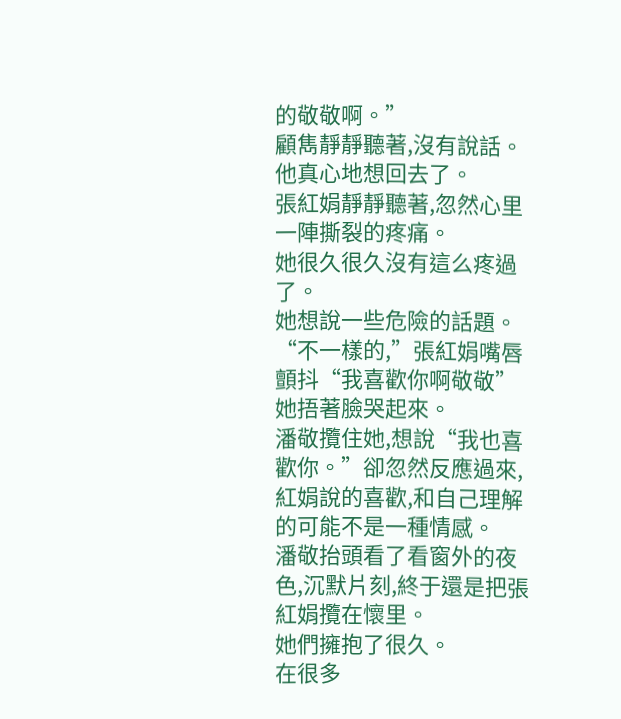的敬敬啊。”
顧雋靜靜聽著,沒有說話。
他真心地想回去了。
張紅娟靜靜聽著,忽然心里一陣撕裂的疼痛。
她很久很久沒有這么疼過了。
她想說一些危險的話題。
“不一樣的,”張紅娟嘴唇顫抖“我喜歡你啊敬敬”
她捂著臉哭起來。
潘敬攬住她,想說“我也喜歡你。”卻忽然反應過來,紅娟說的喜歡,和自己理解的可能不是一種情感。
潘敬抬頭看了看窗外的夜色,沉默片刻,終于還是把張紅娟攬在懷里。
她們擁抱了很久。
在很多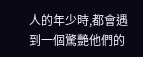人的年少時,都會遇到一個驚艷他們的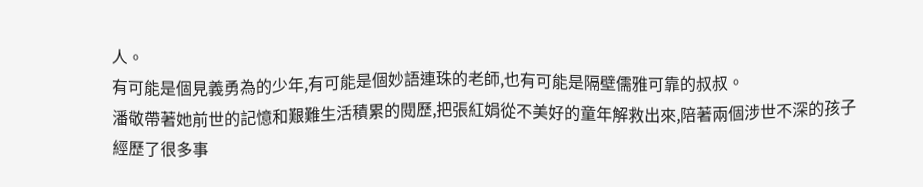人。
有可能是個見義勇為的少年,有可能是個妙語連珠的老師,也有可能是隔壁儒雅可靠的叔叔。
潘敬帶著她前世的記憶和艱難生活積累的閱歷,把張紅娟從不美好的童年解救出來,陪著兩個涉世不深的孩子經歷了很多事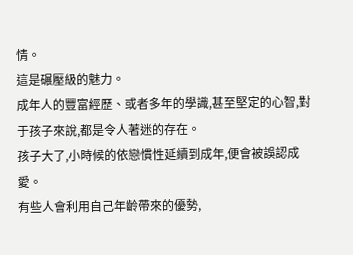情。
這是碾壓級的魅力。
成年人的豐富經歷、或者多年的學識,甚至堅定的心智,對于孩子來說,都是令人著迷的存在。
孩子大了,小時候的依戀慣性延續到成年,便會被誤認成愛。
有些人會利用自己年齡帶來的優勢,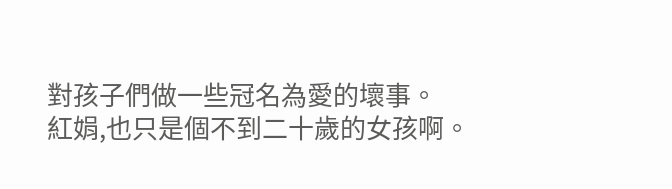對孩子們做一些冠名為愛的壞事。
紅娟,也只是個不到二十歲的女孩啊。